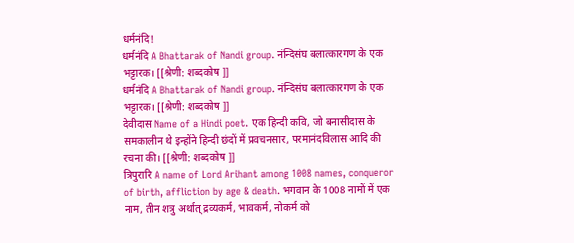धर्मनंदि!
धर्मनंदि A Bhattarak of Nandi group. नंन्दिसंघ बलात्कारगण के एक भट्टारक। [[श्रेणी: शब्दकोष ]]
धर्मनंदि A Bhattarak of Nandi group. नंन्दिसंघ बलात्कारगण के एक भट्टारक। [[श्रेणी: शब्दकोष ]]
देवीदास Name of a Hindi poet. एक हिन्दी कवि, जो बनासीदास के समकालीन थे इन्होंने हिन्दी छंदों में प्रवचनसार, परमानंदविलास आदि की रचना की। [[श्रेणी: शब्दकोष ]]
त्रिपुरारि A name of Lord Arihant among 1008 names, conqueror of birth, affliction by age & death. भगवान के 1008 नामों में एक नाम, तीन शत्रु अर्थात् द्रव्यकर्म, भावकर्म, नोकर्म को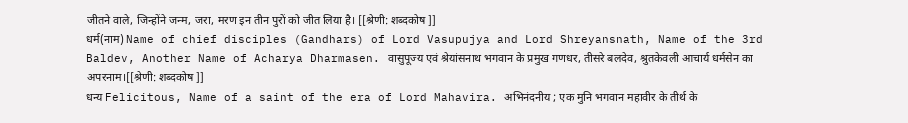जीतने वाले, जिन्होंने जन्म, जरा, मरण इन तीन पुरों को जीत लिया है। [[श्रेणी: शब्दकोष ]]
धर्म(नाम) Name of chief disciples (Gandhars) of Lord Vasupujya and Lord Shreyansnath, Name of the 3rd Baldev, Another Name of Acharya Dharmasen. वासुपूज्य एवं श्रेयांसनाथ भगवान के प्रमुख गणधर, तीसरे बलदेव, श्रुतकेवली आचार्य धर्मसेन का अपरनाम।[[श्रेणी: शब्दकोष ]]
धन्य Felicitous, Name of a saint of the era of Lord Mahavira. अभिनंदनीय ; एक मुनि भगवान महावीर के तीर्थ के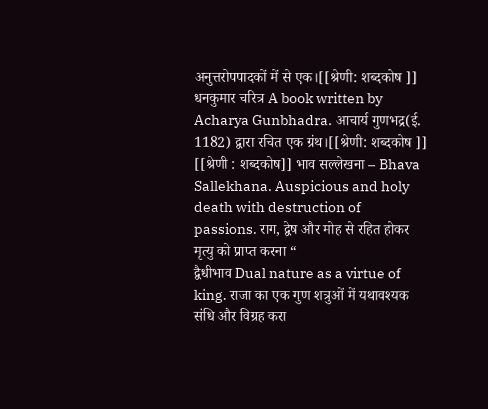अनुत्तरोपपादकों में से एक।[[श्रेणी: शब्दकोष ]]
धनकुमार चरित्र A book written by Acharya Gunbhadra. आचार्य गुणभद्र(ई. 1182) द्वारा रचित एक ग्रंथ।[[श्रेणी: शब्दकोष ]]
[[श्रेणी : शब्दकोष]] भाव सल्लेखना – Bhava Sallekhana. Auspicious and holy death with destruction of passions. राग, द्वेष और मोह से रहित होकर मृत्यु को प्राप्त करना “
द्वैधीभाव Dual nature as a virtue of king. राजा का एक गुण शत्रुओं में यथावश्यक संधि और विग्रह करा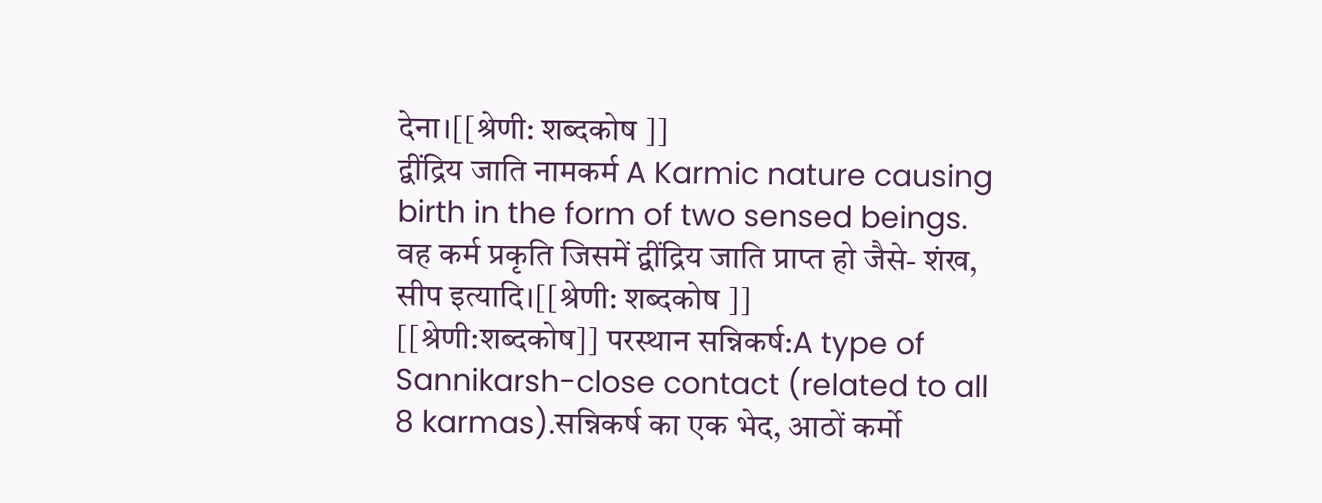देना।[[श्रेणी: शब्दकोष ]]
द्वींद्रिय जाति नामकर्म A Karmic nature causing birth in the form of two sensed beings. वह कर्म प्रकृति जिसमें द्वींद्रिय जाति प्राप्त हो जैसे- शंख, सीप इत्यादि।[[श्रेणी: शब्दकोष ]]
[[श्रेणी:शब्दकोष]] परस्थान सन्निकर्ष:A type of Sannikarsh-close contact (related to all 8 karmas).सन्निकर्ष का एक भेद, आठों कर्मो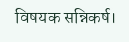विषयक सन्निकर्ष।